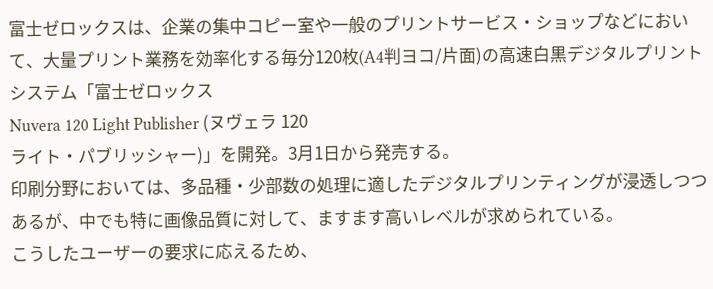富士ゼロックスは、企業の集中コピー室や一般のプリントサービス・ショップなどにおいて、大量プリント業務を効率化する毎分120枚(A4判ヨコ/片面)の高速白黒デジタルプリントシステム「富士ゼロックス
Nuvera 120 Light Publisher (ヌヴェラ 120
ライト・パブリッシャー)」を開発。3月1日から発売する。
印刷分野においては、多品種・少部数の処理に適したデジタルプリンティングが浸透しつつあるが、中でも特に画像品質に対して、ますます高いレベルが求められている。
こうしたユーザーの要求に応えるため、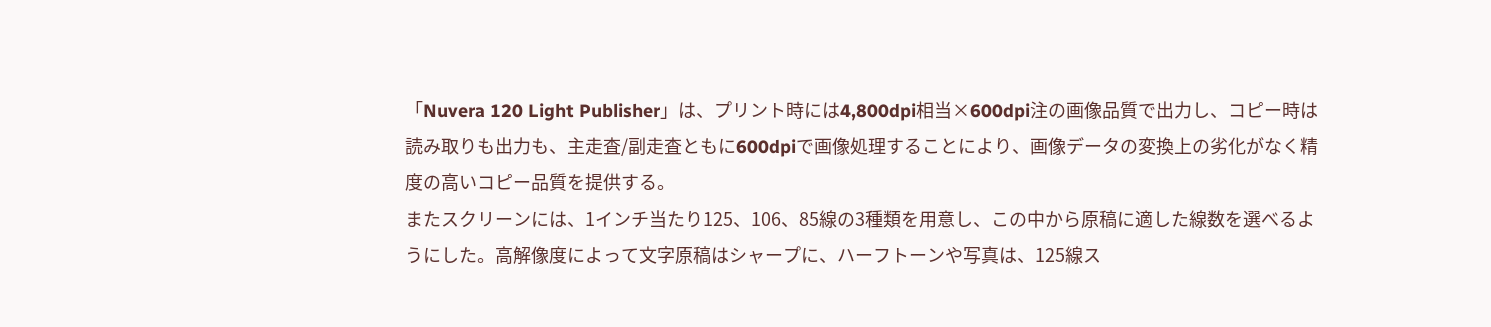「Nuvera 120 Light Publisher」は、プリント時には4,800dpi相当×600dpi注の画像品質で出力し、コピー時は読み取りも出力も、主走査/副走査ともに600dpiで画像処理することにより、画像データの変換上の劣化がなく精度の高いコピー品質を提供する。
またスクリーンには、1インチ当たり125、106、85線の3種類を用意し、この中から原稿に適した線数を選べるようにした。高解像度によって文字原稿はシャープに、ハーフトーンや写真は、125線ス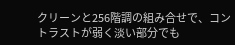クリーンと256階調の組み合せで、コントラストが弱く淡い部分でも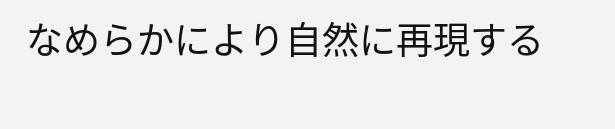なめらかにより自然に再現する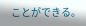ことができる。